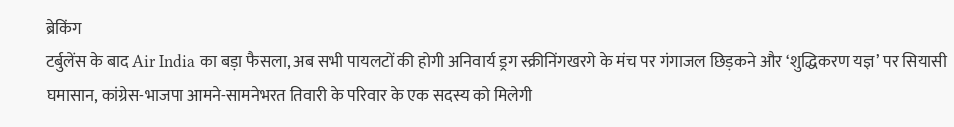ब्रेकिंग
टर्बुलेंस के बाद Air India का बड़ा फैसला, अब सभी पायलटों की होगी अनिवार्य ड्रग स्क्रीनिंगखरगे के मंच पर गंगाजल छिड़कने और ‘शुद्धिकरण यज्ञ’ पर सियासी घमासान, कांग्रेस-भाजपा आमने-सामनेभरत तिवारी के परिवार के एक सदस्य को मिलेगी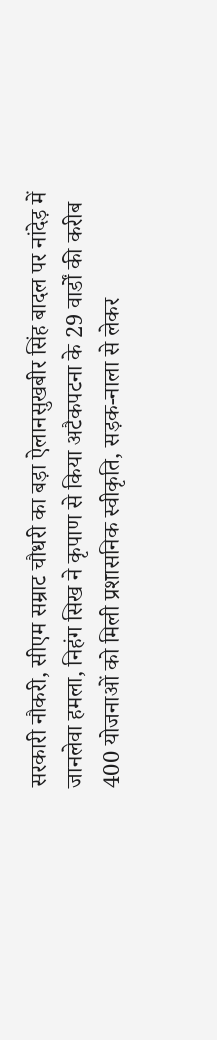सरकारी नौकरी, सीएम सम्राट चौधरी का बड़ा ऐलानसुखबीर सिंह बादल पर नांदेड़ में जानलेवा हमला, निहंग सिख ने कृपाण से किया अटैकपटना के 29 वार्डों की करीब 400 योजनाओं को मिली प्रशासनिक स्वीकृति, सड़क-नाला से लेकर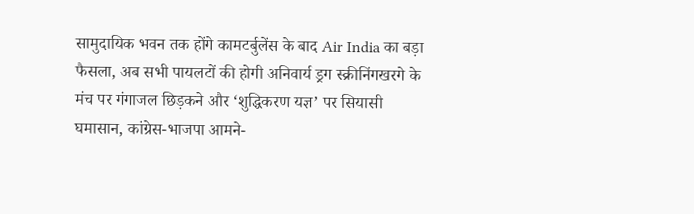सामुदायिक भवन तक होंगे कामटर्बुलेंस के बाद Air India का बड़ा फैसला, अब सभी पायलटों की होगी अनिवार्य ड्रग स्क्रीनिंगखरगे के मंच पर गंगाजल छिड़कने और ‘शुद्धिकरण यज्ञ’ पर सियासी घमासान, कांग्रेस-भाजपा आमने-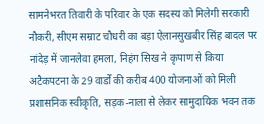सामनेभरत तिवारी के परिवार के एक सदस्य को मिलेगी सरकारी नौकरी, सीएम सम्राट चौधरी का बड़ा ऐलानसुखबीर सिंह बादल पर नांदेड़ में जानलेवा हमला, निहंग सिख ने कृपाण से किया अटैकपटना के 29 वार्डों की करीब 400 योजनाओं को मिली प्रशासनिक स्वीकृति, सड़क-नाला से लेकर सामुदायिक भवन तक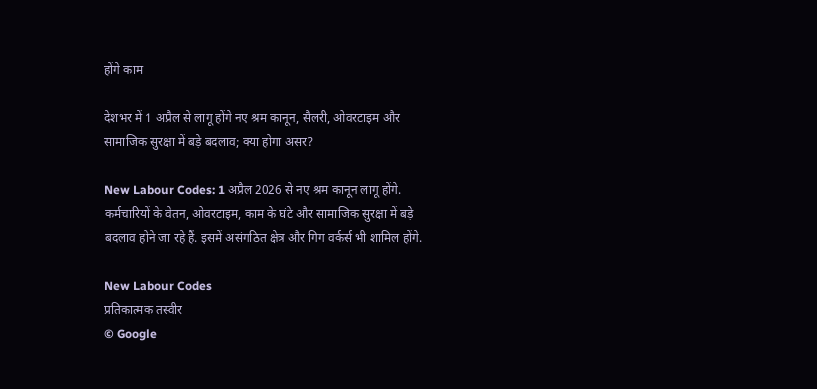होंगे काम

देशभर में 1 अप्रैल से लागू होंगे नए श्रम कानून, सैलरी, ओवरटाइम और सामाजिक सुरक्षा में बड़े बदलाव; क्या होगा असर?

New Labour Codes: 1 अप्रैल 2026 से नए श्रम कानून लागू होंगे. कर्मचारियों के वेतन, ओवरटाइम, काम के घंटे और सामाजिक सुरक्षा में बड़े बदलाव होने जा रहे हैं. इसमें असंगठित क्षेत्र और गिग वर्कर्स भी शामिल होंगे.

New Labour Codes
प्रतिकात्मक तस्वीर
© Google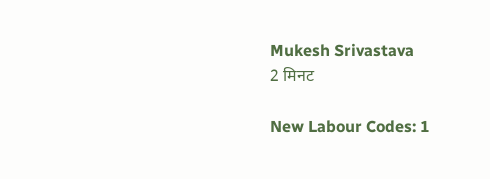Mukesh Srivastava
2 मिनट

New Labour Codes: 1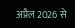अप्रैल 2026 से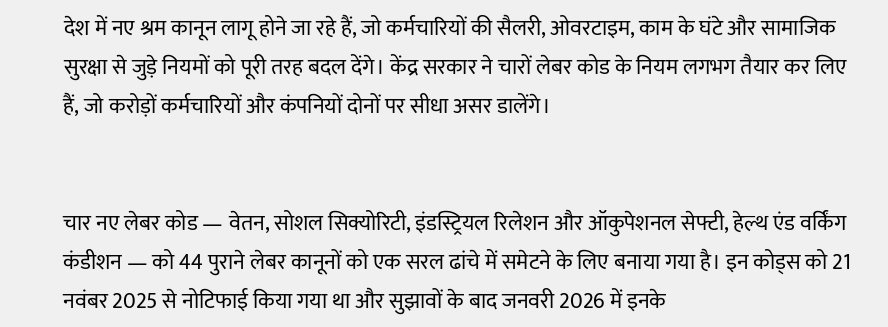देश में नए श्रम कानून लागू होने जा रहे हैं, जो कर्मचारियों की सैलरी, ओवरटाइम, काम के घंटे और सामाजिक सुरक्षा से जुड़े नियमों को पूरी तरह बदल देंगे। केंद्र सरकार ने चारों लेबर कोड के नियम लगभग तैयार कर लिए हैं, जो करोड़ों कर्मचारियों और कंपनियों दोनों पर सीधा असर डालेंगे।


चार नए लेबर कोड — वेतन, सोशल सिक्योरिटी, इंडस्ट्रियल रिलेशन और ऑकुपेशनल सेफ्टी, हेल्थ एंड वर्किंग कंडीशन — को 44 पुराने लेबर कानूनों को एक सरल ढांचे में समेटने के लिए बनाया गया है। इन कोड्स को 21 नवंबर 2025 से नोटिफाई किया गया था और सुझावों के बाद जनवरी 2026 में इनके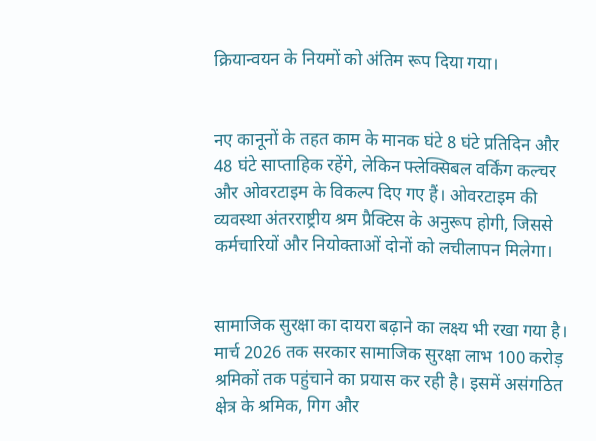क्रियान्वयन के नियमों को अंतिम रूप दिया गया।


नए कानूनों के तहत काम के मानक घंटे 8 घंटे प्रतिदिन और 48 घंटे साप्ताहिक रहेंगे, लेकिन फ्लेक्सिबल वर्किंग कल्चर और ओवरटाइम के विकल्प दिए गए हैं। ओवरटाइम की व्यवस्था अंतरराष्ट्रीय श्रम प्रैक्टिस के अनुरूप होगी, जिससे कर्मचारियों और नियोक्ताओं दोनों को लचीलापन मिलेगा।


सामाजिक सुरक्षा का दायरा बढ़ाने का लक्ष्य भी रखा गया है। मार्च 2026 तक सरकार सामाजिक सुरक्षा लाभ 100 करोड़ श्रमिकों तक पहुंचाने का प्रयास कर रही है। इसमें असंगठित क्षेत्र के श्रमिक, गिग और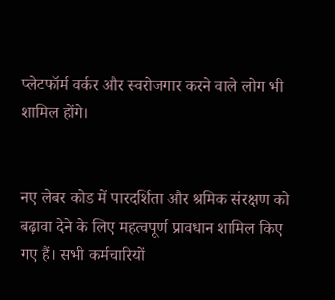प्लेटफॉर्म वर्कर और स्वरोजगार करने वाले लोग भी शामिल होंगे।


नए लेबर कोड में पारदर्शिता और श्रमिक संरक्षण को बढ़ावा देने के लिए महत्वपूर्ण प्रावधान शामिल किए गए हैं। सभी कर्मचारियों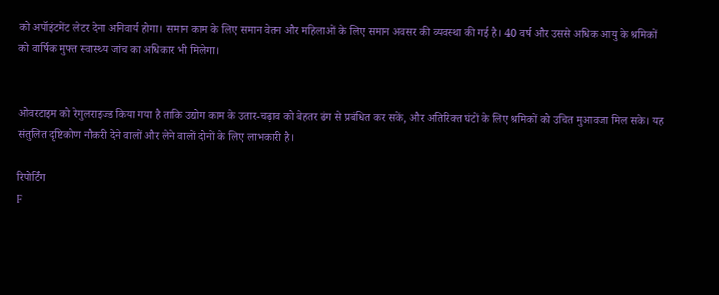को अपॉइंटमेंट लेटर देना अनिवार्य होगा। समान काम के लिए समान वेतन और महिलाओं के लिए समान अवसर की व्यवस्था की गई है। 40 वर्ष और उससे अधिक आयु के श्रमिकों को वार्षिक मुफ्त स्वास्थ्य जांच का अधिकार भी मिलेगा।


ओवरटाइम को रेगुलराइज्ड किया गया है ताकि उद्योग काम के उतार-चढ़ाव को बेहतर ढंग से प्रबंधित कर सकें, और अतिरिक्त घंटों के लिए श्रमिकों को उचित मुआवजा मिल सके। यह संतुलित दृष्टिकोण नौकरी देने वालों और लेने वालों दोनों के लिए लाभकारी है।

रिपोर्टिंग
F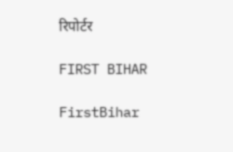रिपोर्टर

FIRST BIHAR

FirstBihar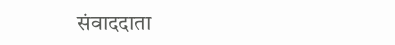संवाददाता